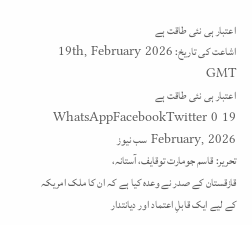اعتبار ہی نئی طاقت ہے
اشاعت کی تاریخ: 19th, February 2026 GMT
اعتبار ہی نئی طاقت ہے WhatsAppFacebookTwitter 0 19 February, 2026 سب نیوز
تحریر: قاسم جومارت توقایف، آستانہ،
قازقستان کے صدر نے وعدہ کیا ہے کہ ان کا ملک امریکہ کے لیے ایک قابلِ اعتماد اور دیانتدار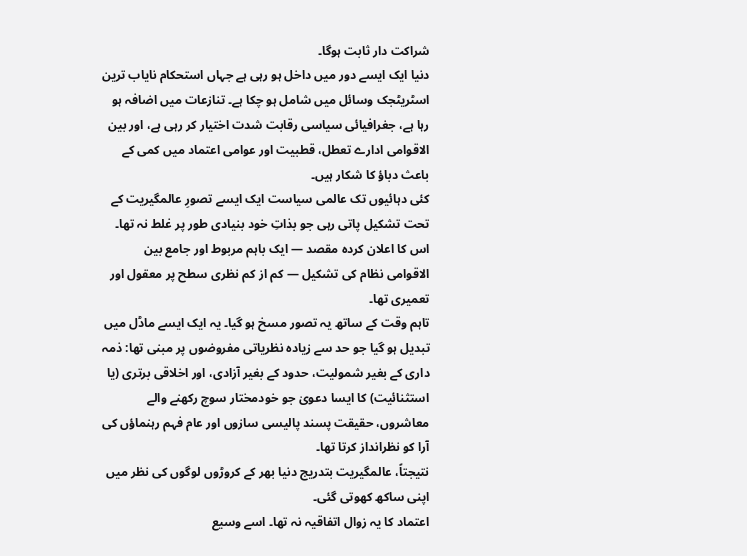شراکت دار ثابت ہوگا۔
دنیا ایک ایسے دور میں داخل ہو رہی ہے جہاں استحکام نایاب ترین اسٹریٹجک وسائل میں شامل ہو چکا ہے۔ تنازعات میں اضافہ ہو رہا ہے، جغرافیائی سیاسی رقابت شدت اختیار کر رہی ہے، اور بین الاقوامی ادارے تعطل، قطبیت اور عوامی اعتماد میں کمی کے باعث دباؤ کا شکار ہیں۔
کئی دہائیوں تک عالمی سیاست ایک ایسے تصورِ عالمگیریت کے تحت تشکیل پاتی رہی جو بذاتِ خود بنیادی طور پر غلط نہ تھا۔ اس کا اعلان کردہ مقصد — ایک باہم مربوط اور جامع بین الاقوامی نظام کی تشکیل — کم از کم نظری سطح پر معقول اور تعمیری تھا۔
تاہم وقت کے ساتھ یہ تصور مسخ ہو گیا۔ یہ ایک ایسے ماڈل میں تبدیل ہو گیا جو حد سے زیادہ نظریاتی مفروضوں پر مبنی تھا: ذمہ داری کے بغیر شمولیت، حدود کے بغیر آزادی، اور اخلاقی برتری (یا استثنائیت) کا ایسا دعویٰ جو خودمختار سوچ رکھنے والے معاشروں، حقیقت پسند پالیسی سازوں اور عام فہم رہنماؤں کی آرا کو نظرانداز کرتا تھا۔
نتیجتاً، عالمگیریت بتدریج دنیا بھر کے کروڑوں لوگوں کی نظر میں اپنی ساکھ کھوتی گئی۔
اعتماد کا یہ زوال اتفاقیہ نہ تھا۔ اسے وسیع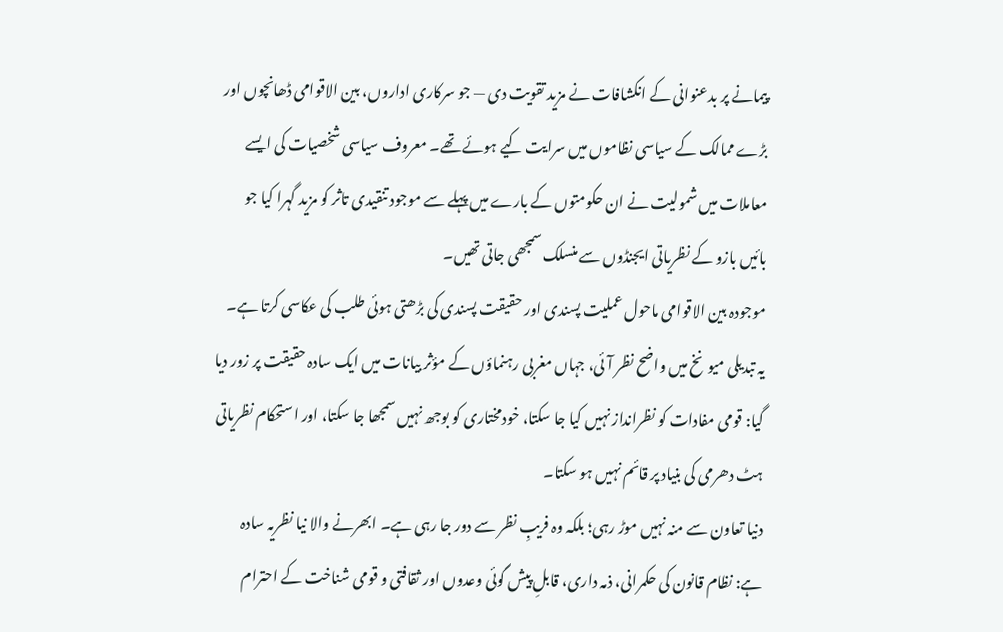پیمانے پر بدعنوانی کے انکشافات نے مزید تقویت دی — جو سرکاری اداروں، بین الاقوامی ڈھانچوں اور بڑے ممالک کے سیاسی نظاموں میں سرایت کیے ہوئے تھے۔ معروف سیاسی شخصیات کی ایسے معاملات میں شمولیت نے ان حکومتوں کے بارے میں پہلے سے موجود تنقیدی تاثر کو مزید گہرا کیا جو بائیں بازو کے نظریاتی ایجنڈوں سے منسلک سمجھی جاتی تھیں۔
موجودہ بین الاقوامی ماحول عملیت پسندی اور حقیقت پسندی کی بڑھتی ہوئی طلب کی عکاسی کرتا ہے۔ یہ تبدیلی میونخ میں واضح نظر آئی، جہاں مغربی رہنماؤں کے مؤثر بیانات میں ایک سادہ حقیقت پر زور دیا گیا: قومی مفادات کو نظرانداز نہیں کیا جا سکتا، خودمختاری کو بوجھ نہیں سمجھا جا سکتا، اور استحکام نظریاتی ہٹ دھرمی کی بنیاد پر قائم نہیں ہو سکتا۔
دنیا تعاون سے منہ نہیں موڑ رہی؛ بلکہ وہ فریبِ نظر سے دور جا رہی ہے۔ ابھرنے والا نیا نظریہ سادہ ہے: نظام قانون کی حکمرانی، ذمہ داری، قابلِ پیش گوئی وعدوں اور ثقافتی و قومی شناخت کے احترام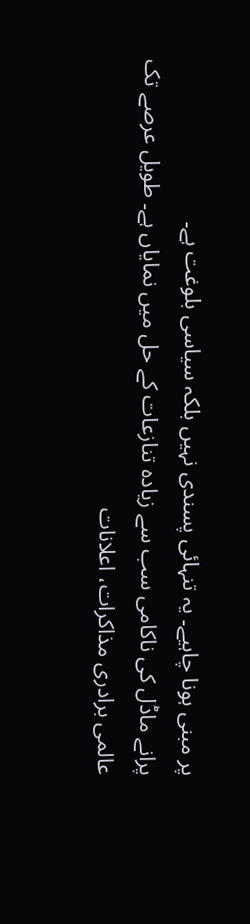پر مبنی ہونا چاہیے۔ یہ تنہائی پسندی نہیں بلکہ سیاسی بلوغت ہے۔
پرانے ماڈل کی ناکامی سب سے زیادہ تنازعات کے حل میں نمایاں ہے۔ طویل عرصے تک عالمی برادری مذاکرات، اعلانات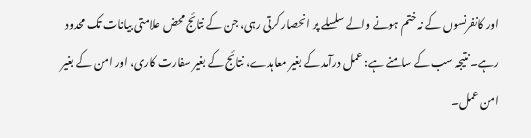اور کانفرنسوں کے نہ ختم ہونے والے سلسلے پر انحصار کرتی رہی، جن کے نتائج محض علامتی بیانات تک محدود رہے۔ نتیجہ سب کے سامنے ہے: عمل درآمد کے بغیر معاہدے، نتائج کے بغیر سفارت کاری، اور امن کے بغیر امن عمل۔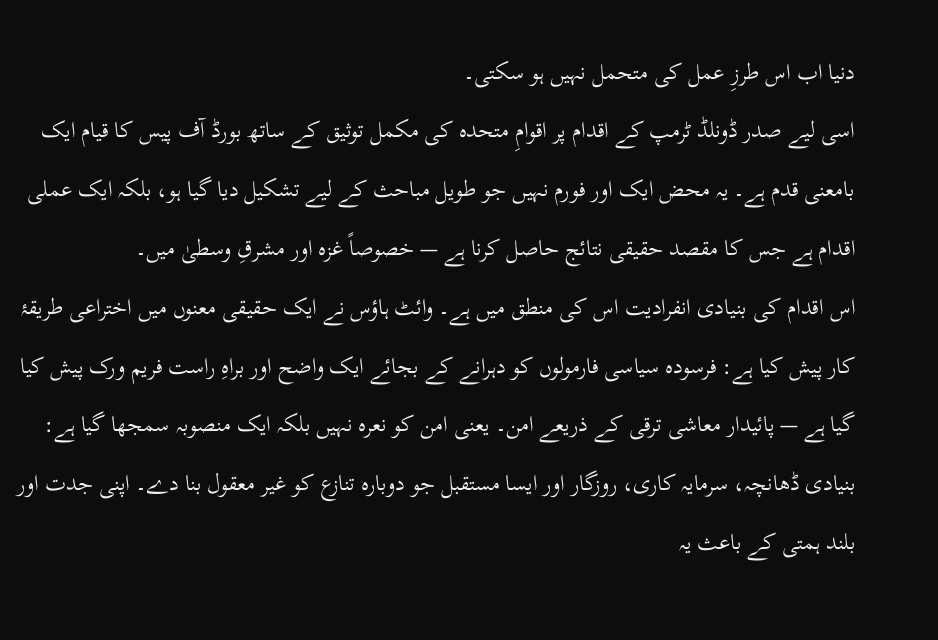دنیا اب اس طرزِ عمل کی متحمل نہیں ہو سکتی۔
اسی لیے صدر ڈونلڈ ٹرمپ کے اقدام پر اقوامِ متحدہ کی مکمل توثیق کے ساتھ بورڈ آف پیس کا قیام ایک بامعنی قدم ہے۔ یہ محض ایک اور فورم نہیں جو طویل مباحث کے لیے تشکیل دیا گیا ہو، بلکہ ایک عملی اقدام ہے جس کا مقصد حقیقی نتائج حاصل کرنا ہے — خصوصاً غزہ اور مشرقِ وسطیٰ میں۔
اس اقدام کی بنیادی انفرادیت اس کی منطق میں ہے۔ وائٹ ہاؤس نے ایک حقیقی معنوں میں اختراعی طریقۂ کار پیش کیا ہے: فرسودہ سیاسی فارمولوں کو دہرانے کے بجائے ایک واضح اور براہِ راست فریم ورک پیش کیا گیا ہے — پائیدار معاشی ترقی کے ذریعے امن۔ یعنی امن کو نعرہ نہیں بلکہ ایک منصوبہ سمجھا گیا ہے: بنیادی ڈھانچہ، سرمایہ کاری، روزگار اور ایسا مستقبل جو دوبارہ تنازع کو غیر معقول بنا دے۔ اپنی جدت اور بلند ہمتی کے باعث یہ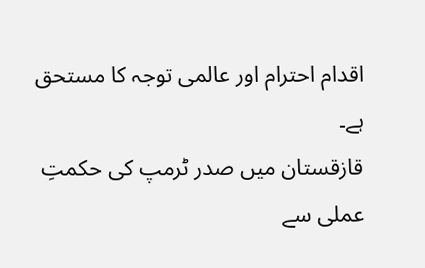اقدام احترام اور عالمی توجہ کا مستحق ہے۔
قازقستان میں صدر ٹرمپ کی حکمتِ عملی سے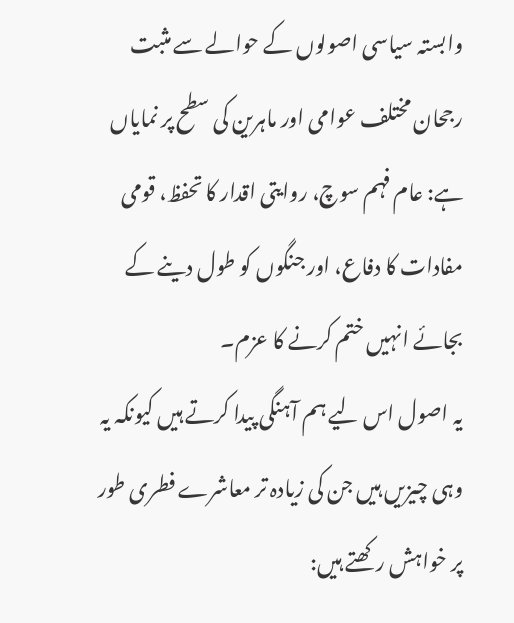وابستہ سیاسی اصولوں کے حوالے سے مثبت رجحان مختلف عوامی اور ماہرین کی سطح پر نمایاں ہے: عام فہم سوچ، روایتی اقدار کا تحفظ، قومی مفادات کا دفاع، اور جنگوں کو طول دینے کے بجائے انہیں ختم کرنے کا عزم۔
یہ اصول اس لیے ہم آہنگی پیدا کرتے ہیں کیونکہ یہ وہی چیزیں ہیں جن کی زیادہ تر معاشرے فطری طور پر خواہش رکھتے ہیں: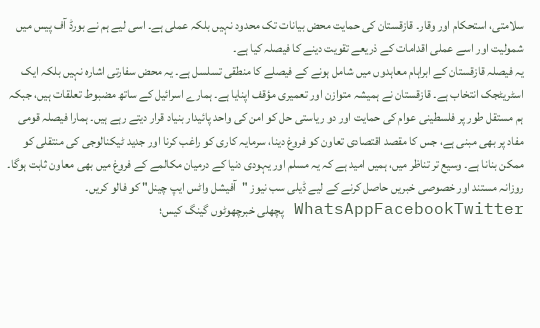سلامتی، استحکام اور وقار۔ قازقستان کی حمایت محض بیانات تک محدود نہیں بلکہ عملی ہے۔ اسی لیے ہم نے بورڈ آف پیس میں شمولیت اور اسے عملی اقدامات کے ذریعے تقویت دینے کا فیصلہ کیا ہے۔
یہ فیصلہ قازقستان کے ابراہام معاہدوں میں شامل ہونے کے فیصلے کا منطقی تسلسل ہے۔ یہ محض سفارتی اشارہ نہیں بلکہ ایک اسٹریٹجک انتخاب ہے۔ قازقستان نے ہمیشہ متوازن اور تعمیری مؤقف اپنایا ہے۔ ہمارے اسرائیل کے ساتھ مضبوط تعلقات ہیں، جبکہ ہم مستقل طور پر فلسطینی عوام کی حمایت اور دو ریاستی حل کو امن کی واحد پائیدار بنیاد قرار دیتے رہے ہیں۔ ہمارا فیصلہ قومی مفاد پر بھی مبنی ہے، جس کا مقصد اقتصادی تعاون کو فروغ دینا، سرمایہ کاری کو راغب کرنا اور جدید ٹیکنالوجی کی منتقلی کو ممکن بنانا ہے۔ وسیع تر تناظر میں، ہمیں امید ہے کہ یہ مسلم اور یہودی دنیا کے درمیان مکالمے کے فروغ میں بھی معاون ثابت ہوگا۔
روزانہ مستند اور خصوصی خبریں حاصل کرنے کے لیے ڈیلی سب نیوز "آفیشل واٹس ایپ چینل" کو فالو کریں۔
WhatsAppFacebookTwitter پچھلی خبرچھوٹوں گینگ کیس؛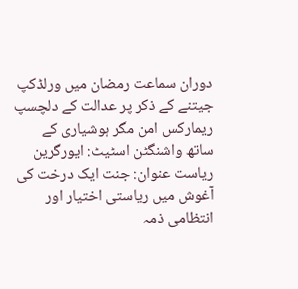دوران سماعت رمضان میں ورلڈکپ جیتنے کے ذکر پر عدالت کے دلچسپ ریمارکس امن مگر ہوشیاری کے ساتھ واشنگٹن اسٹیٹ: ایورگرین ریاست عنوان: جنت ایک درخت کی آغوش میں ریاستی اختیار اور انتظامی ذمہ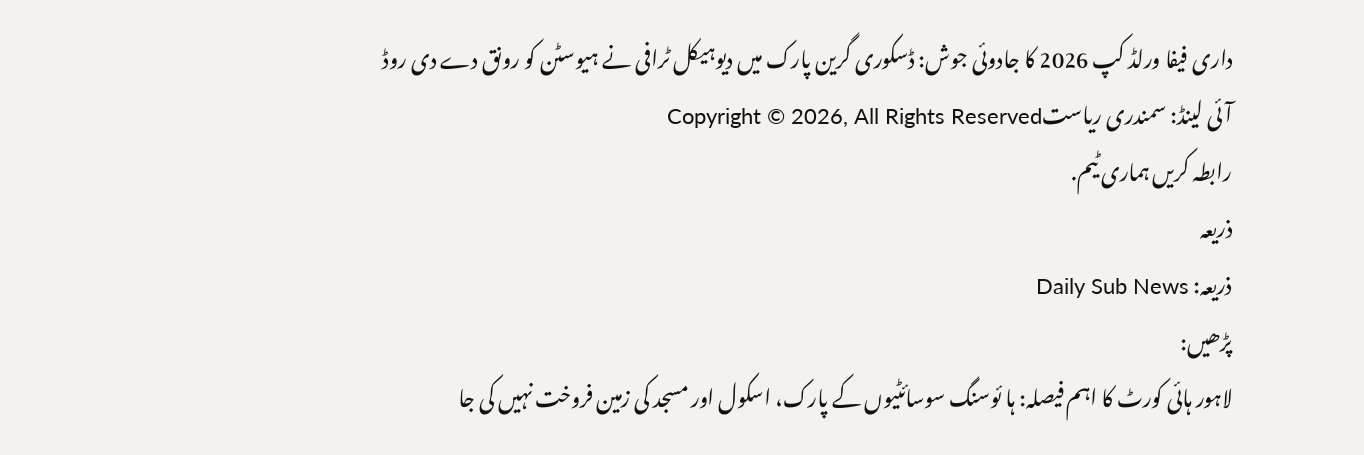داری فیفا ورلڈ کپ 2026 کا جادوئی جوش: ڈسکوری گرین پارک میں دیوہیکل ٹرافی نے ہیوسٹن کو رونق دے دی روڈ آئی لینڈ: سمندری ریاستCopyright © 2026, All Rights Reserved
رابطہ کریں ہماری ٹیم.
ذریعہ
ذریعہ: Daily Sub News
پڑھیں:
لاہور ہائی کورٹ کا اہم فیصلہ: ہا ئوسنگ سوسائٹیوں کے پارک، اسکول اور مسجد کی زمین فروخت نہیں کی جا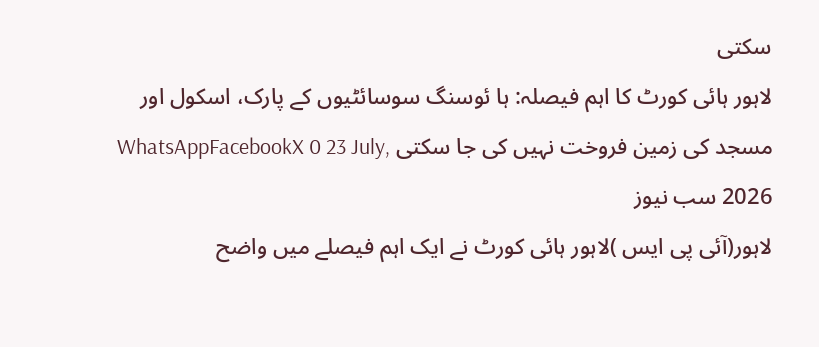سکتی
لاہور ہائی کورٹ کا اہم فیصلہ: ہا ئوسنگ سوسائٹیوں کے پارک، اسکول اور مسجد کی زمین فروخت نہیں کی جا سکتی WhatsAppFacebookX 0 23 July, 2026 سب نیوز
لاہور(آئی پی ایس )لاہور ہائی کورٹ نے ایک اہم فیصلے میں واضح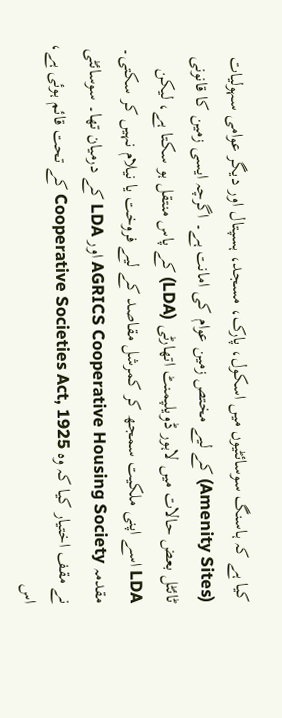کیا ہے کہ ہاسنگ سوسائٹیوں میں اسکول، پارک، مسجد، ہسپتال اور دیگر عوامی سہولیات (Amenity Sites) کے لیے مختص زمین عوام کی امانت ہے۔ اگرچہ ایسی زمین کا قانونی ٹائٹل بعض حالات میں لاہور ڈویلپمنٹ اتھارٹی (LDA) کے پاس منتقل ہو سکتا ہے، لیکن LDA اسے اپنی ملکیت سمجھ کر کمرشل مقاصد کے لیے فروخت یا نیلام نہیں کر سکتی۔
مقدمہ AGRICS Cooperative Housing Society اور LDA کے درمیان تھا۔ سوسائٹی نے مقف اختیار کیا کہ وہ Cooperative Societies Act, 1925 کے تحت قائم ہوئی ہے، اس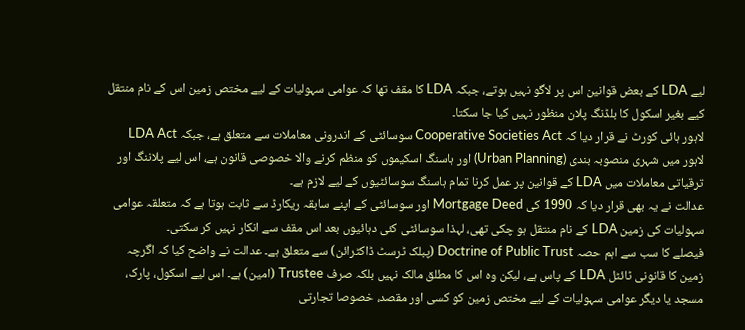لیے LDA کے بعض قوانین اس پر لاگو نہیں ہوتے، جبکہ LDA کا مقف تھا کہ عوامی سہولیات کے لیے مختص زمین اس کے نام منتقل کیے بغیر اسکول کا بلڈنگ پلان منظور نہیں کیا جا سکتا۔
لاہور ہائی کورٹ نے قرار دیا کہ Cooperative Societies Act سوسائٹی کے اندرونی معاملات سے متعلق ہے، جبکہ LDA Act لاہور میں شہری منصوبہ بندی (Urban Planning) اور ہاسنگ اسکیموں کو منظم کرنے والا خصوصی قانون ہے، اس لیے پلاننگ اور ترقیاتی معاملات میں LDA کے قوانین پر عمل کرنا تمام ہاسنگ سوسائٹیوں کے لیے لازم ہے۔
عدالت نے یہ بھی قرار دیا کہ 1990 کی Mortgage Deed اور سوسائٹی کے اپنے سابقہ ریکارڈ سے ثابت ہوتا ہے کہ متعلقہ عوامی سہولیات کی زمین LDA کے نام منتقل ہو چکی تھی، لہذا سوسائٹی کئی دہائیوں بعد اس مقف سے انکار نہیں کر سکتی۔
فیصلے کا سب سے اہم حصہ Doctrine of Public Trust (پبلک ٹرسٹ ڈاکٹرائن) سے متعلق ہے۔ عدالت نے واضح کیا کہ اگرچہ زمین کا قانونی ٹائٹل LDA کے پاس ہے، لیکن وہ اس کا مطلق مالک نہیں بلکہ صرف Trustee (امین) ہے۔ اس لیے اسکول، پارک، مسجد یا دیگر عوامی سہولیات کے لیے مختص زمین کو کسی اور مقصد، خصوصا تجارتی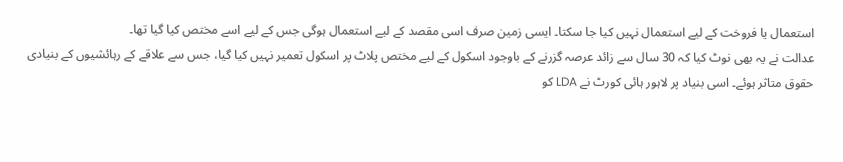استعمال یا فروخت کے لیے استعمال نہیں کیا جا سکتا۔ ایسی زمین صرف اسی مقصد کے لیے استعمال ہوگی جس کے لیے اسے مختص کیا گیا تھا۔
عدالت نے یہ بھی نوٹ کیا کہ 30 سال سے زائد عرصہ گزرنے کے باوجود اسکول کے لیے مختص پلاٹ پر اسکول تعمیر نہیں کیا گیا، جس سے علاقے کے رہائشیوں کے بنیادی حقوق متاثر ہوئے۔ اسی بنیاد پر لاہور ہائی کورٹ نے LDA کو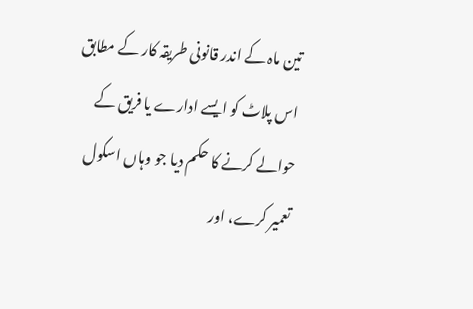تین ماہ کے اندر قانونی طریقہ کار کے مطابق اس پلاٹ کو ایسے ادارے یا فریق کے حوالے کرنے کا حکم دیا جو وہاں اسکول تعمیر کرے، اور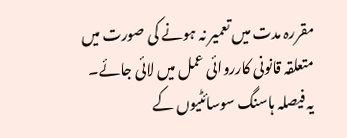مقررہ مدت میں تعمیر نہ ہونے کی صورت میں متعلقہ قانونی کارروائی عمل میں لائی جائے۔
یہ فیصلہ ہاسنگ سوسائٹیوں کے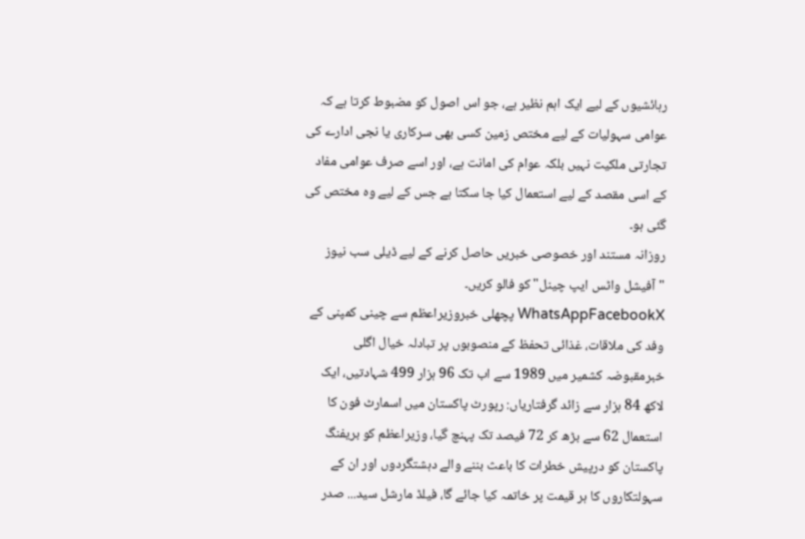رہائشیوں کے لیے ایک اہم نظیر ہے، جو اس اصول کو مضبوط کرتا ہے کہ عوامی سہولیات کے لیے مختص زمین کسی بھی سرکاری یا نجی ادارے کی تجارتی ملکیت نہیں بلکہ عوام کی امانت ہے، اور اسے صرف عوامی مفاد کے اسی مقصد کے لیے استعمال کیا جا سکتا ہے جس کے لیے وہ مختص کی گئی ہو۔
روزانہ مستند اور خصوصی خبریں حاصل کرنے کے لیے ڈیلی سب نیوز "آفیشل واٹس ایپ چینل" کو فالو کریں۔
WhatsAppFacebookX پچھلی خبروزیراعظم سے چینی کمپنی کے وفد کی ملاقات، غذائی تحفظ کے منصوبوں پر تبادلہ خیال اگلی خبرمقبوضہ کشمیر میں 1989 سے اب تک 96 ہزار 499 شہادتیں، ایک لاکھ 84 ہزار سے زائد گرفتاریاں: رپورٹ پاکستان میں اسمارٹ فون کا استعمال 62 سے بڑھ کر 72 فیصد تک پہنچ گیا، وزیراعظم کو بریفنگ پاکستان کو درپیش خطرات کا باعث بننے والے دہشتگردوں اور ان کے سہولتکاروں کا ہر قیمت پر خاتمہ کیا جائے گا، فیلڈ مارشل سید... صدر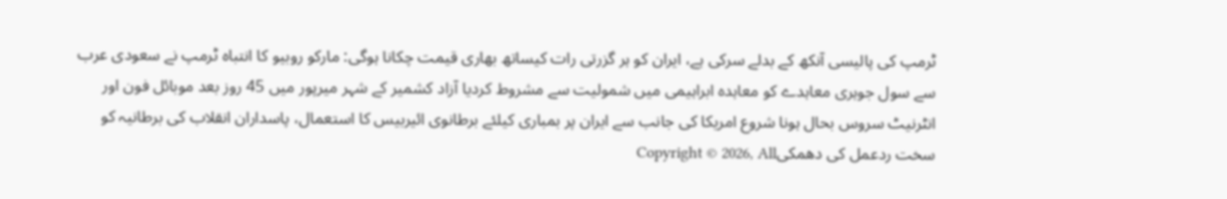ٹرمپ کی پالیسی آنکھ کے بدلے سرکی ہے، ایران کو ہر گزرتی رات کیساتھ بھاری قیمت چکانا ہوگی: مارکو روبیو کا انتباہ ٹرمپ نے سعودی عرب سے سول جوہری معاہدے کو معاہدہ ابراہیمی میں شمولیت سے مشروط کردیا آزاد کشمیر کے شہر میرپور میں 45 روز بعد موبائل فون اور انٹرنیٹ سروس بحال ہونا شروع امریکا کی جانب سے ایران پر بمباری کیلئے برطانوی ائیربیس کا استعمال، پاسداران انقلاب کی برطانیہ کو سخت ردعمل کی دھمکیCopyright © 2026, All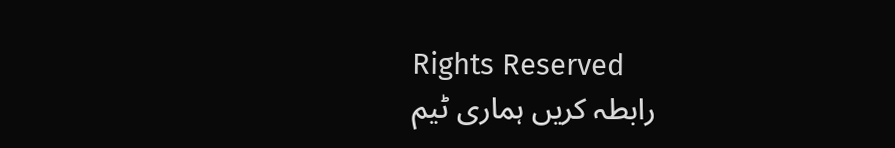Rights Reserved
رابطہ کریں ہماری ٹیم